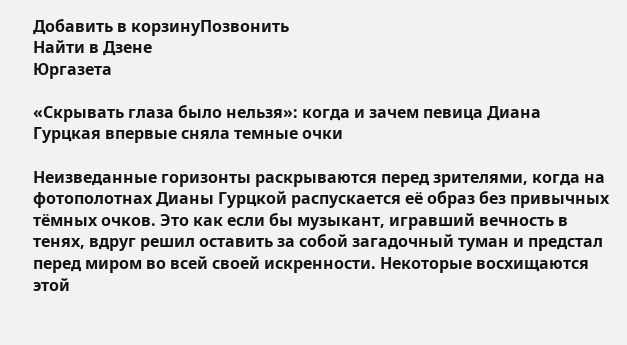Добавить в корзинуПозвонить
Найти в Дзене
Юргазета

«Скрывать глаза было нельзя»: когда и зачем певица Диана Гурцкая впервые сняла темные очки

Неизведанные горизонты раскрываются перед зрителями, когда на фотополотнах Дианы Гурцкой распускается её образ без привычных тёмных очков. Это как если бы музыкант, игравший вечность в тенях, вдруг решил оставить за собой загадочный туман и предстал перед миром во всей своей искренности. Некоторые восхищаются этой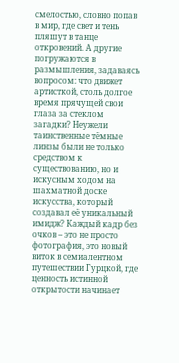смелостью, словно попав в мир, где свет и тень пляшут в танце откровений. А другие погружаются в размышления, задаваясь вопросом: что движет артисткой, столь долгое время прячущей свои глаза за стеклом загадки? Неужели таинственные тёмные линзы были не только средством к существованию, но и искусным ходом на шахматной доске искусства, который создавал её уникальный имидж? Каждый кадр без очков – это не просто фотография, это новый виток в семиалентном путешествии Гурцкой, где ценность истинной открытости начинает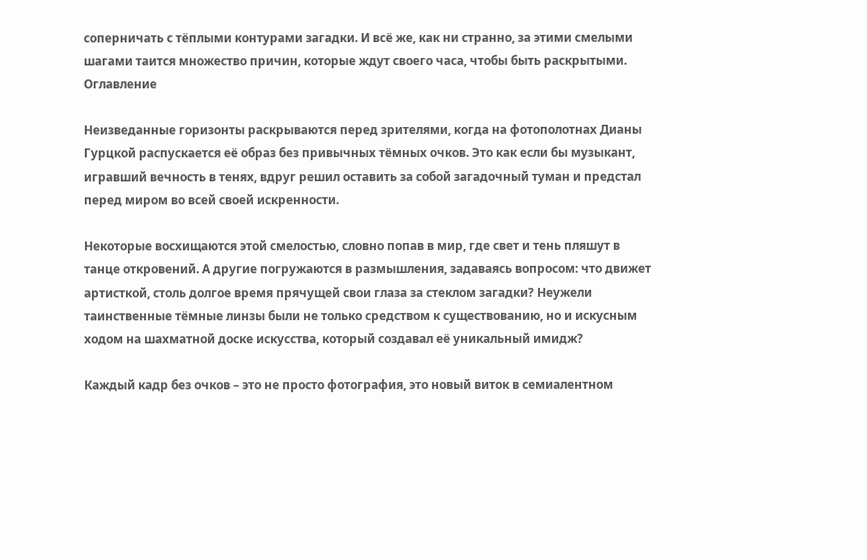соперничать с тёплыми контурами загадки. И всё же, как ни странно, за этими смелыми шагами таится множество причин, которые ждут своего часа, чтобы быть раскрытыми.
Оглавление

Неизведанные горизонты раскрываются перед зрителями, когда на фотополотнах Дианы Гурцкой распускается её образ без привычных тёмных очков. Это как если бы музыкант, игравший вечность в тенях, вдруг решил оставить за собой загадочный туман и предстал перед миром во всей своей искренности.

Некоторые восхищаются этой смелостью, словно попав в мир, где свет и тень пляшут в танце откровений. А другие погружаются в размышления, задаваясь вопросом: что движет артисткой, столь долгое время прячущей свои глаза за стеклом загадки? Неужели таинственные тёмные линзы были не только средством к существованию, но и искусным ходом на шахматной доске искусства, который создавал её уникальный имидж?

Каждый кадр без очков – это не просто фотография, это новый виток в семиалентном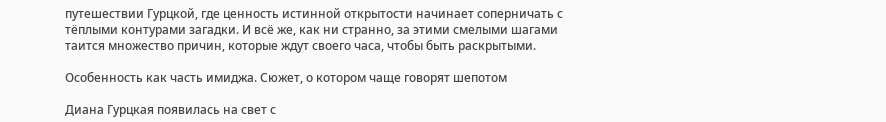путешествии Гурцкой, где ценность истинной открытости начинает соперничать с тёплыми контурами загадки. И всё же, как ни странно, за этими смелыми шагами таится множество причин, которые ждут своего часа, чтобы быть раскрытыми.

Особенность как часть имиджа. Сюжет, о котором чаще говорят шепотом

Диана Гурцкая появилась на свет с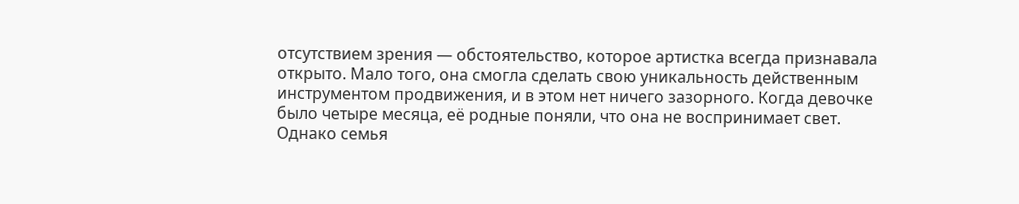отсутствием зрения — обстоятельство, которое артистка всегда признавала открыто. Мало того, она смогла сделать свою уникальность действенным инструментом продвижения, и в этом нет ничего зазорного. Когда девочке было четыре месяца, её родные поняли, что она не воспринимает свет. Однако семья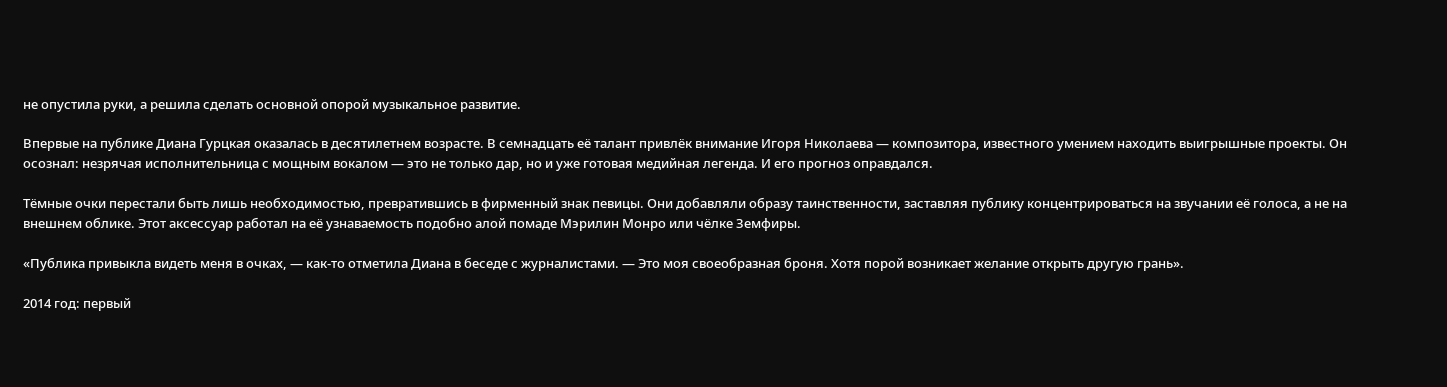не опустила руки, а решила сделать основной опорой музыкальное развитие.

Впервые на публике Диана Гурцкая оказалась в десятилетнем возрасте. В семнадцать её талант привлёк внимание Игоря Николаева — композитора, известного умением находить выигрышные проекты. Он осознал: незрячая исполнительница с мощным вокалом — это не только дар, но и уже готовая медийная легенда. И его прогноз оправдался.

Тёмные очки перестали быть лишь необходимостью, превратившись в фирменный знак певицы. Они добавляли образу таинственности, заставляя публику концентрироваться на звучании её голоса, а не на внешнем облике. Этот аксессуар работал на её узнаваемость подобно алой помаде Мэрилин Монро или чёлке Земфиры.

«Публика привыкла видеть меня в очках, — как-то отметила Диана в беседе с журналистами. — Это моя своеобразная броня. Хотя порой возникает желание открыть другую грань».

2014 год: первый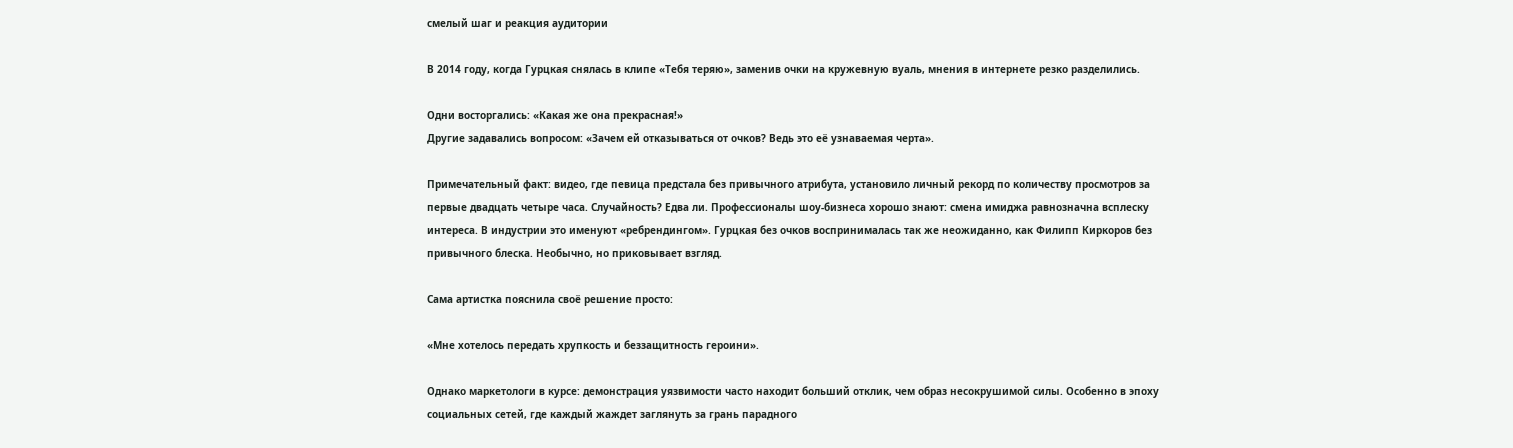смелый шаг и реакция аудитории

В 2014 году, когда Гурцкая снялась в клипе «Тебя теряю», заменив очки на кружевную вуаль, мнения в интернете резко разделились.

Одни восторгались: «Какая же она прекрасная!»
Другие задавались вопросом: «Зачем ей отказываться от очков? Ведь это её узнаваемая черта».

Примечательный факт: видео, где певица предстала без привычного атрибута, установило личный рекорд по количеству просмотров за первые двадцать четыре часа. Случайность? Едва ли. Профессионалы шоу-бизнеса хорошо знают: смена имиджа равнозначна всплеску интереса. В индустрии это именуют «ребрендингом». Гурцкая без очков воспринималась так же неожиданно, как Филипп Киркоров без привычного блеска. Необычно, но приковывает взгляд.

Сама артистка пояснила своё решение просто:

«Мне хотелось передать хрупкость и беззащитность героини».

Однако маркетологи в курсе: демонстрация уязвимости часто находит больший отклик, чем образ несокрушимой силы. Особенно в эпоху социальных сетей, где каждый жаждет заглянуть за грань парадного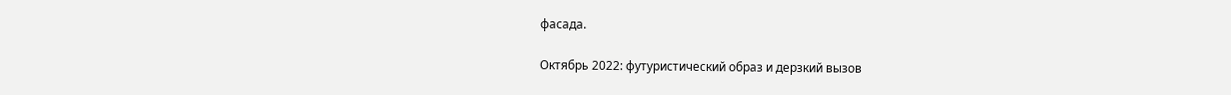фасада.

Октябрь 2022: футуристический образ и дерзкий вызов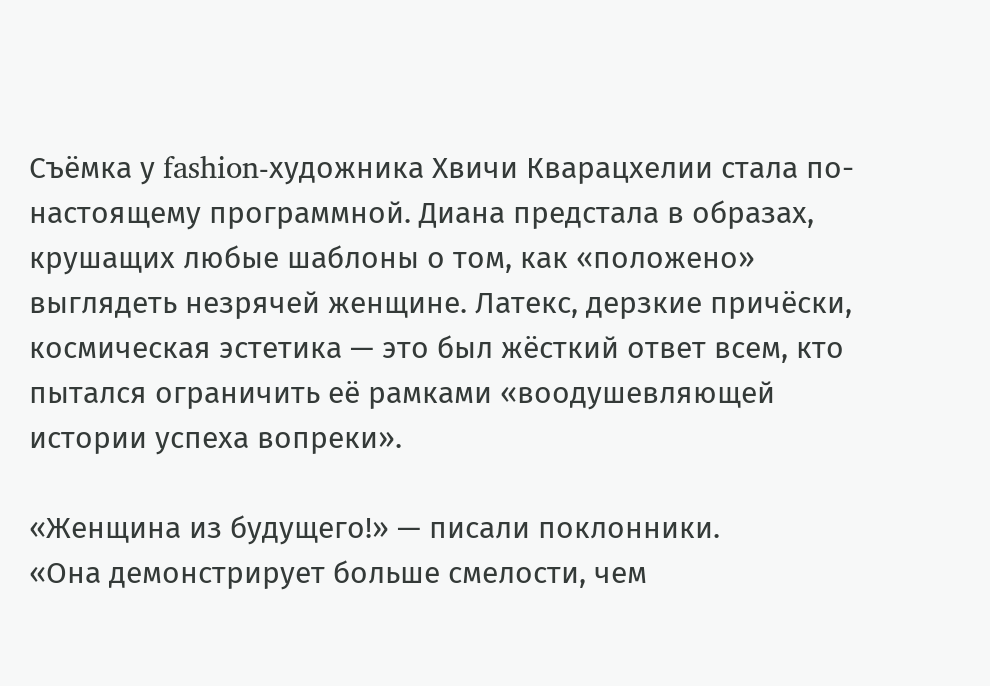Съёмка у fashion-художника Хвичи Кварацхелии стала по-настоящему программной. Диана предстала в образах, крушащих любые шаблоны о том, как «положено» выглядеть незрячей женщине. Латекс, дерзкие причёски, космическая эстетика — это был жёсткий ответ всем, кто пытался ограничить её рамками «воодушевляющей истории успеха вопреки».

«Женщина из будущего!» — писали поклонники.
«Она демонстрирует больше смелости, чем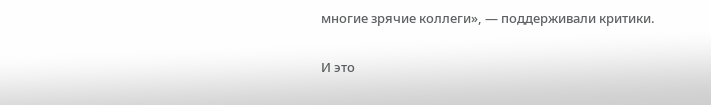многие зрячие коллеги», — поддерживали критики.

И это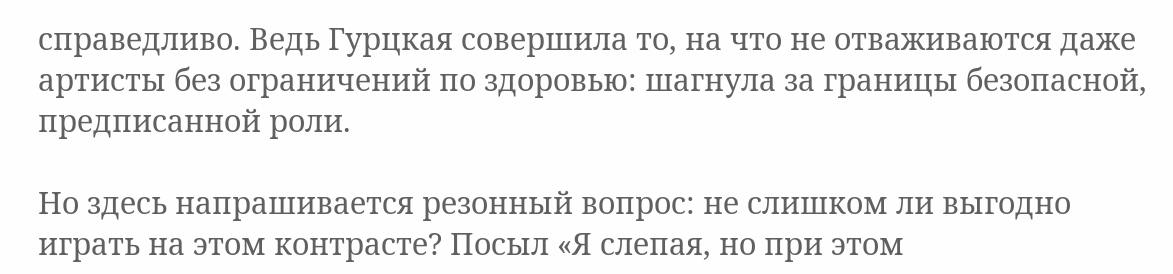справедливо. Ведь Гурцкая совершила то, на что не отваживаются даже артисты без ограничений по здоровью: шагнула за границы безопасной, предписанной роли.

Но здесь напрашивается резонный вопрос: не слишком ли выгодно играть на этом контрасте? Посыл «Я слепая, но при этом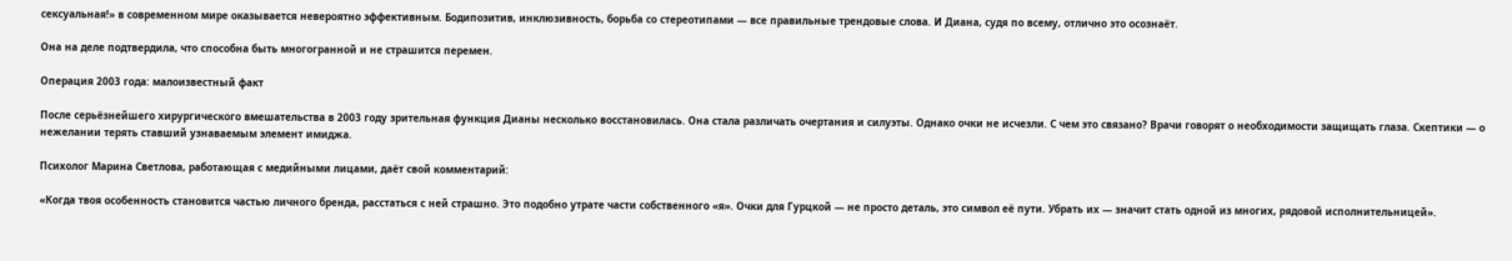сексуальная!» в современном мире оказывается невероятно эффективным. Бодипозитив, инклюзивность, борьба со стереотипами — все правильные трендовые слова. И Диана, судя по всему, отлично это осознаёт.

Она на деле подтвердила, что способна быть многогранной и не страшится перемен.

Операция 2003 года: малоизвестный факт

После серьёзнейшего хирургического вмешательства в 2003 году зрительная функция Дианы несколько восстановилась. Она стала различать очертания и силуэты. Однако очки не исчезли. С чем это связано? Врачи говорят о необходимости защищать глаза. Скептики — о нежелании терять ставший узнаваемым элемент имиджа.

Психолог Марина Светлова, работающая с медийными лицами, даёт свой комментарий:

«Когда твоя особенность становится частью личного бренда, расстаться с ней страшно. Это подобно утрате части собственного «я». Очки для Гурцкой — не просто деталь, это символ её пути. Убрать их — значит стать одной из многих, рядовой исполнительницей».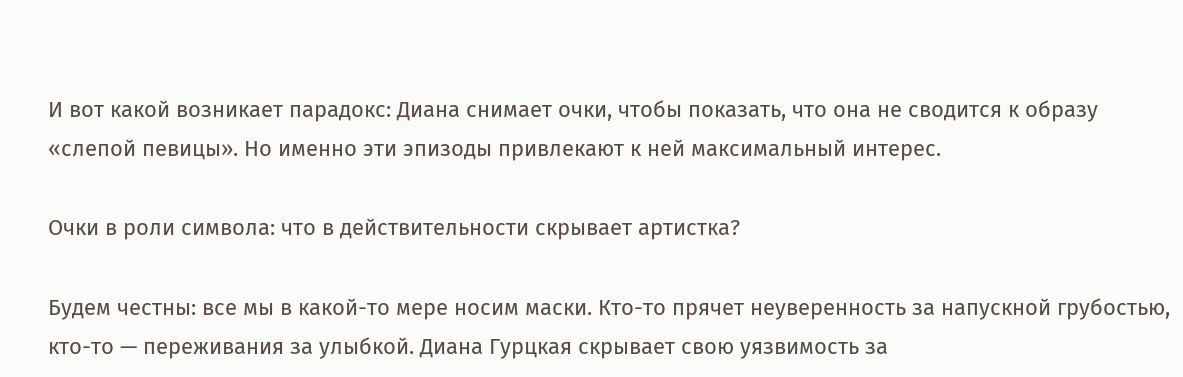И вот какой возникает парадокс: Диана снимает очки, чтобы показать, что она не сводится к образу «слепой певицы». Но именно эти эпизоды привлекают к ней максимальный интерес.

Очки в роли символа: что в действительности скрывает артистка?

Будем честны: все мы в какой-то мере носим маски. Кто-то прячет неуверенность за напускной грубостью, кто-то — переживания за улыбкой. Диана Гурцкая скрывает свою уязвимость за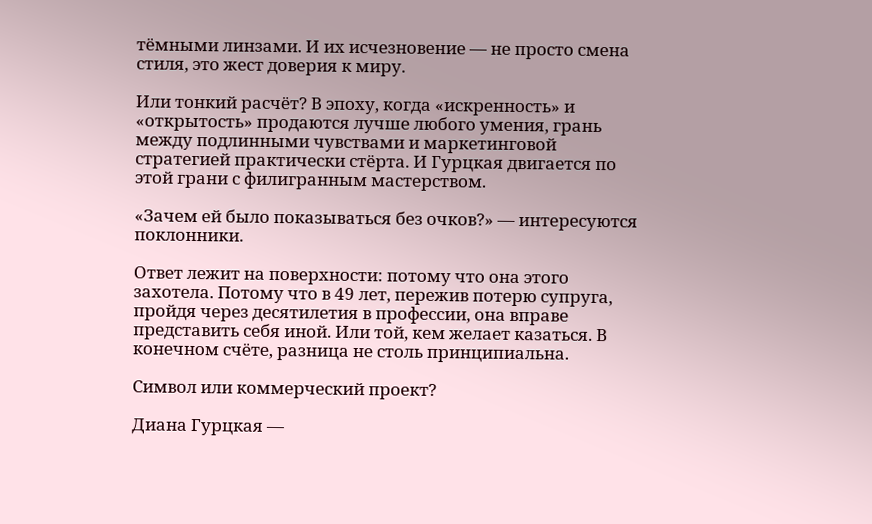тёмными линзами. И их исчезновение — не просто смена стиля, это жест доверия к миру.

Или тонкий расчёт? В эпоху, когда «искренность» и «открытость» продаются лучше любого умения, грань между подлинными чувствами и маркетинговой стратегией практически стёрта. И Гурцкая двигается по этой грани с филигранным мастерством.

«Зачем ей было показываться без очков?» — интересуются поклонники.

Ответ лежит на поверхности: потому что она этого захотела. Потому что в 49 лет, пережив потерю супруга, пройдя через десятилетия в профессии, она вправе представить себя иной. Или той, кем желает казаться. В конечном счёте, разница не столь принципиальна.

Cимвол или коммерческий проект?

Диана Гурцкая —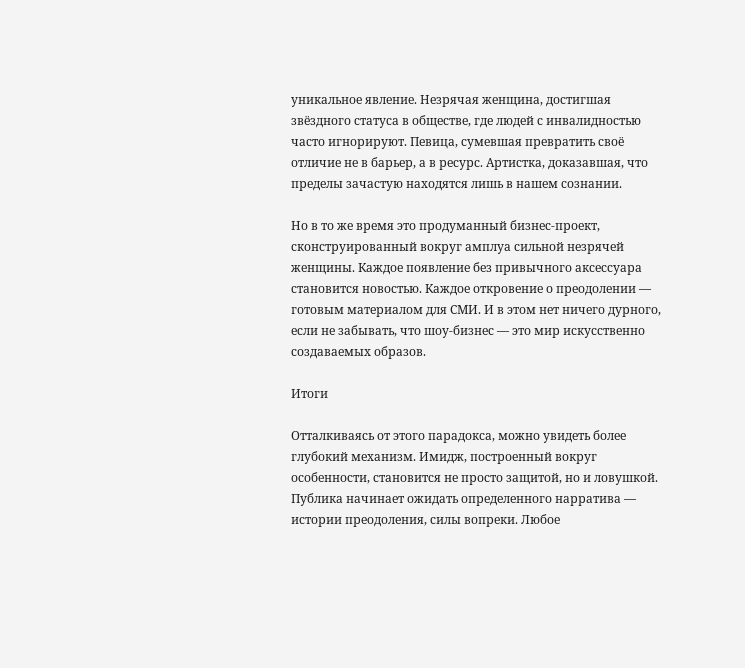уникальное явление. Незрячая женщина, достигшая звёздного статуса в обществе, где людей с инвалидностью часто игнорируют. Певица, сумевшая превратить своё отличие не в барьер, а в ресурс. Артистка, доказавшая, что пределы зачастую находятся лишь в нашем сознании.

Но в то же время это продуманный бизнес-проект, сконструированный вокруг амплуа сильной незрячей женщины. Каждое появление без привычного аксессуара становится новостью. Каждое откровение о преодолении — готовым материалом для СМИ. И в этом нет ничего дурного, если не забывать, что шоу-бизнес — это мир искусственно создаваемых образов.

Итоги

Отталкиваясь от этого парадокса, можно увидеть более глубокий механизм. Имидж, построенный вокруг особенности, становится не просто защитой, но и ловушкой. Публика начинает ожидать определенного нарратива — истории преодоления, силы вопреки. Любое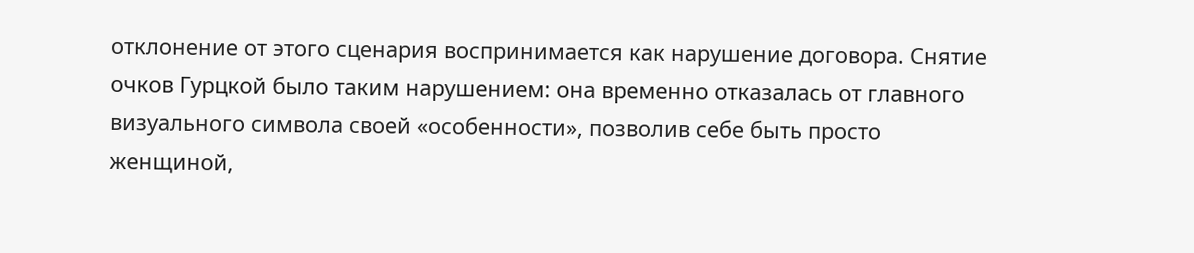отклонение от этого сценария воспринимается как нарушение договора. Снятие очков Гурцкой было таким нарушением: она временно отказалась от главного визуального символа своей «особенности», позволив себе быть просто женщиной,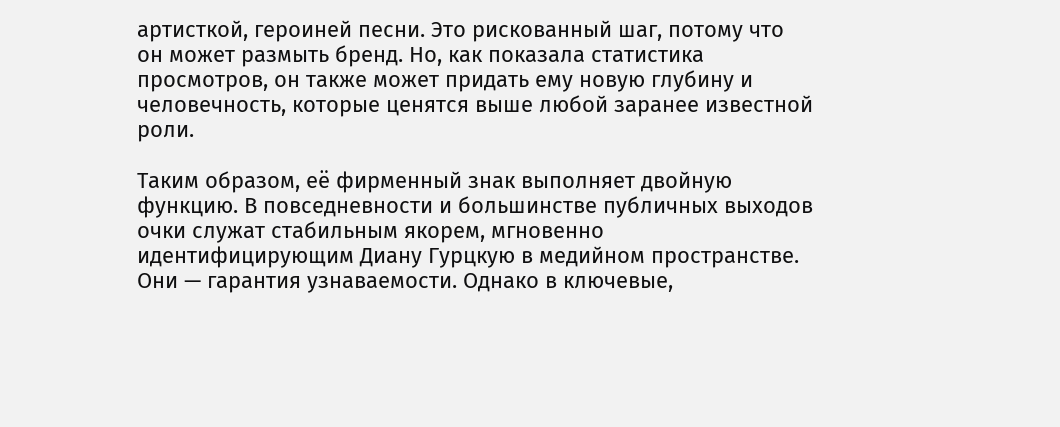артисткой, героиней песни. Это рискованный шаг, потому что он может размыть бренд. Но, как показала статистика просмотров, он также может придать ему новую глубину и человечность, которые ценятся выше любой заранее известной роли.

Таким образом, её фирменный знак выполняет двойную функцию. В повседневности и большинстве публичных выходов очки служат стабильным якорем, мгновенно идентифицирующим Диану Гурцкую в медийном пространстве. Они — гарантия узнаваемости. Однако в ключевые,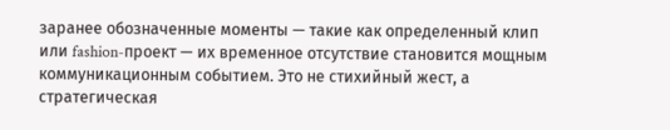заранее обозначенные моменты — такие как определенный клип или fashion-проект — их временное отсутствие становится мощным коммуникационным событием. Это не стихийный жест, а стратегическая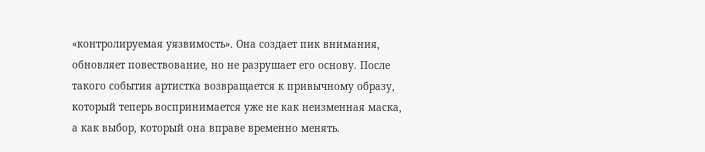«контролируемая уязвимость». Она создает пик внимания, обновляет повествование, но не разрушает его основу. После такого события артистка возвращается к привычному образу, который теперь воспринимается уже не как неизменная маска, а как выбор, который она вправе временно менять.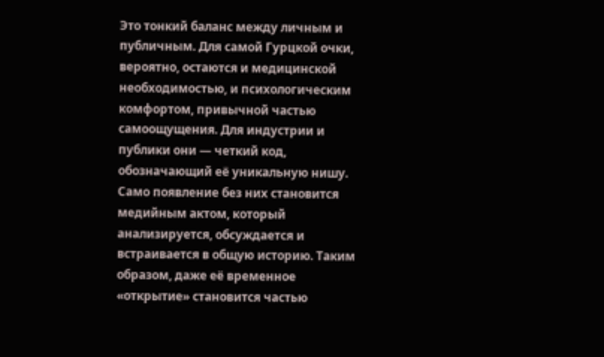Это тонкий баланс между личным и публичным. Для самой Гурцкой очки, вероятно, остаются и медицинской необходимостью, и психологическим комфортом, привычной частью самоощущения. Для индустрии и публики они — четкий код, обозначающий её уникальную нишу. Само появление без них становится медийным актом, который анализируется, обсуждается и встраивается в общую историю. Таким образом, даже её временное «открытие» становится частью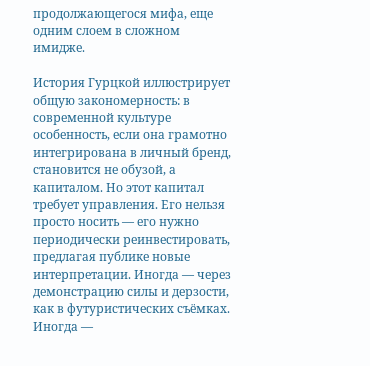продолжающегося мифа, еще одним слоем в сложном имидже.

История Гурцкой иллюстрирует общую закономерность: в современной культуре особенность, если она грамотно интегрирована в личный бренд, становится не обузой, а капиталом. Но этот капитал требует управления. Его нельзя просто носить — его нужно периодически реинвестировать, предлагая публике новые интерпретации. Иногда — через демонстрацию силы и дерзости, как в футуристических съёмках. Иногда —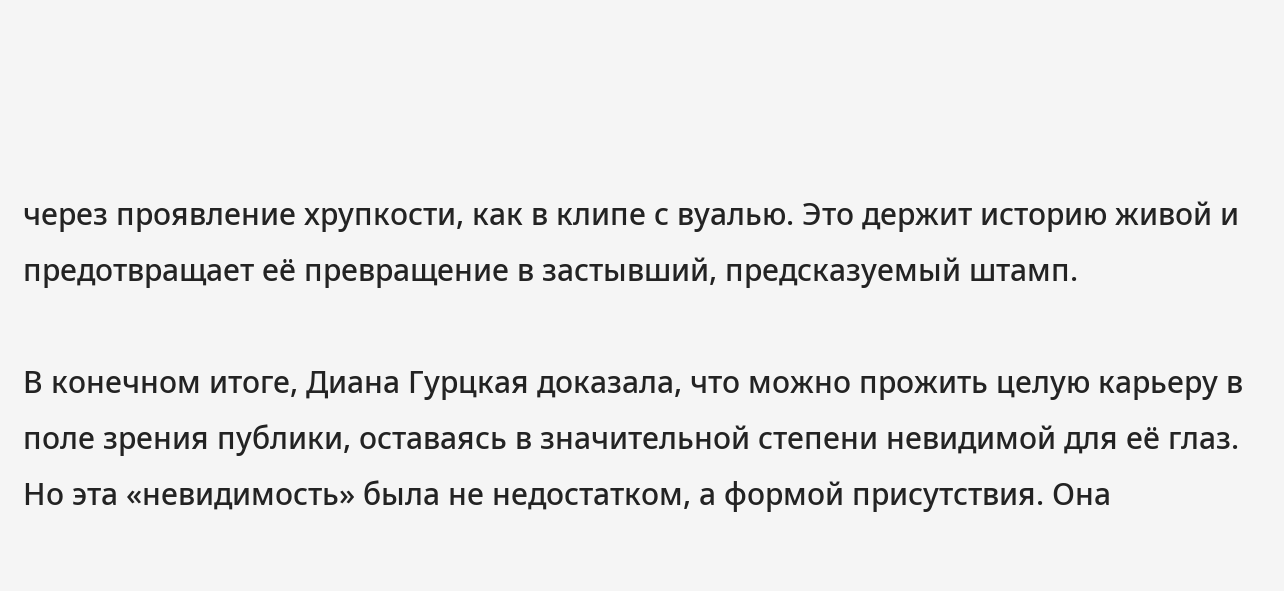через проявление хрупкости, как в клипе с вуалью. Это держит историю живой и предотвращает её превращение в застывший, предсказуемый штамп.

В конечном итоге, Диана Гурцкая доказала, что можно прожить целую карьеру в поле зрения публики, оставаясь в значительной степени невидимой для её глаз. Но эта «невидимость» была не недостатком, а формой присутствия. Она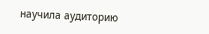научила аудиторию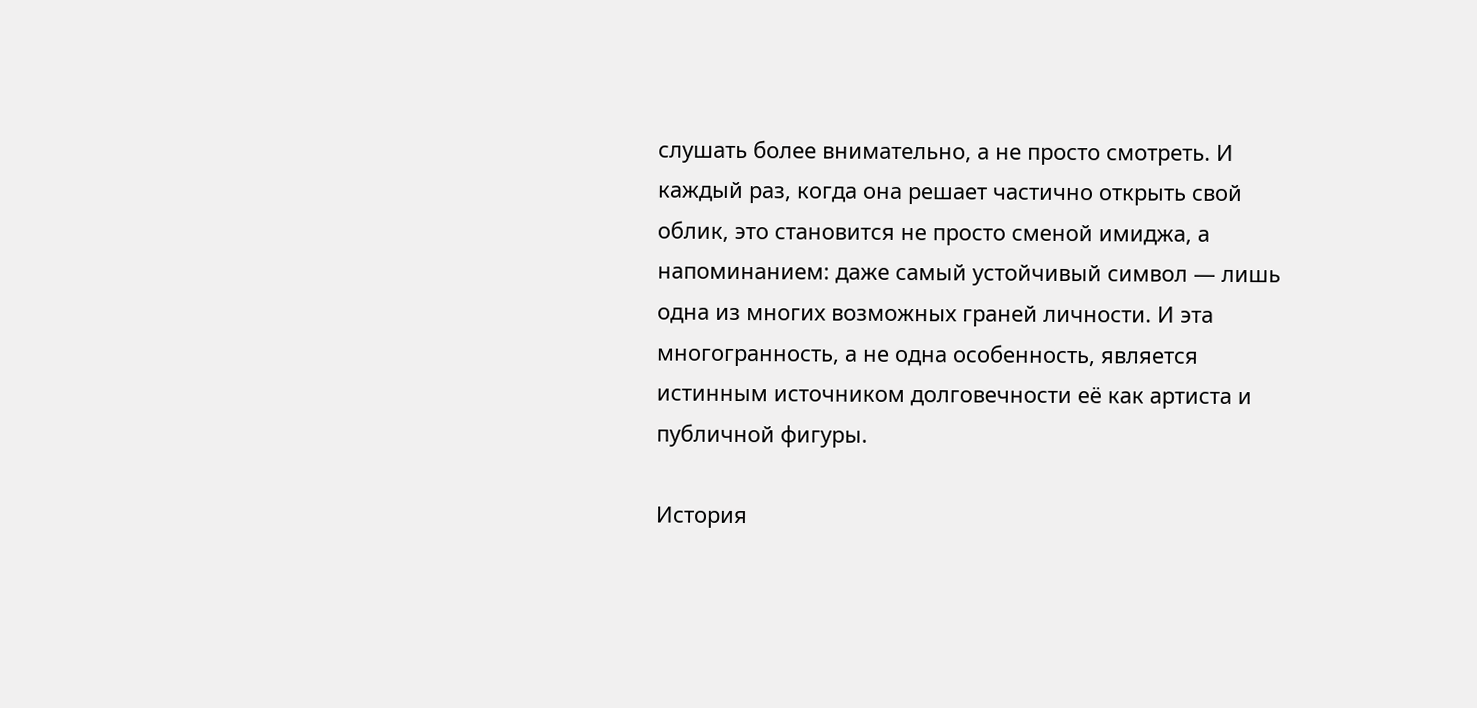слушать более внимательно, а не просто смотреть. И каждый раз, когда она решает частично открыть свой облик, это становится не просто сменой имиджа, а напоминанием: даже самый устойчивый символ — лишь одна из многих возможных граней личности. И эта многогранность, а не одна особенность, является истинным источником долговечности её как артиста и публичной фигуры.

История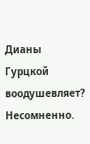Дианы Гурцкой воодушевляет? Несомненно.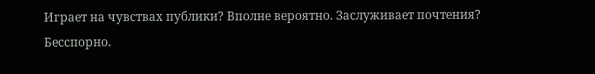Играет на чувствах публики? Вполне вероятно. Заслуживает почтения? Бесспорно.